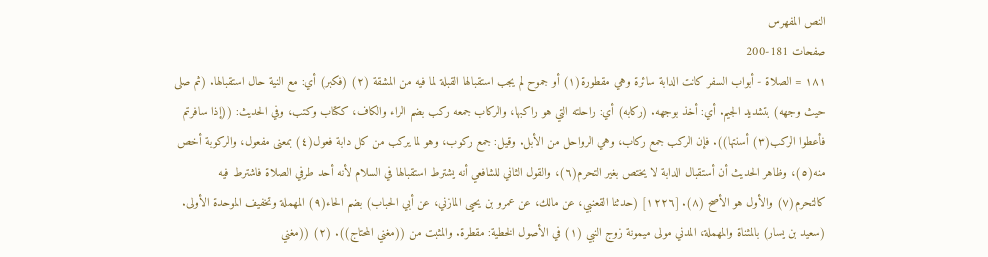النص المفهرس
صفحات 181-200
١٨١ = الصلاة - أبواب السفر كانت الدابة سائرة وهي مقطورة(١) أو جموح لم يجب استقبالها القبلة لما فيه من المشقة (٢) (فكبر) أي: مع النية حال استقبالها. (ثم صلى حيث وجهه) بتشديد الجيم. أي: أخذ بوجهه. (ركابه) أي: راحلته التي هو راكبها، والركاب جمعه ركب بضم الراء والكاف، ككتاب وكتب، وفي الحديث: ((إذا سافرتم فأعطوا الركب(٣) أسنتها)). فإن الركب جمع ركاب، وهي الرواحل من الأبل. وقيل: جمع ركوب، وهو لما يركب من كل دابة فعول(٤) بمعنى مفعول، والركوبة أخص منه(٥)، وظاهر الحديث أن أستقبال الدابة لا يختص بغير التحرم(٦)، والقول الثاني للشافعي أنه يشترط استقبالها في السلام لأنه أحد طرفي الصلاة فاشترط فيه كالتحرم(٧) والأول هو الأصح (٨). [١٢٢٦] (حدثنا القعنبي، عن مالك، عن عمرو بن يحيى المازني، عن أبي الحباب) بضم الحاء(٩) المهملة وتخفيف الموحدة الأولى. (سعيد بن يسار) بالمثناة والمهملة، المدني مولى ميمونة زوج النبي (١) في الأصول الخطية: مقطرة. والمثبت من ((مغني المحتاج)). (٢) ((مغني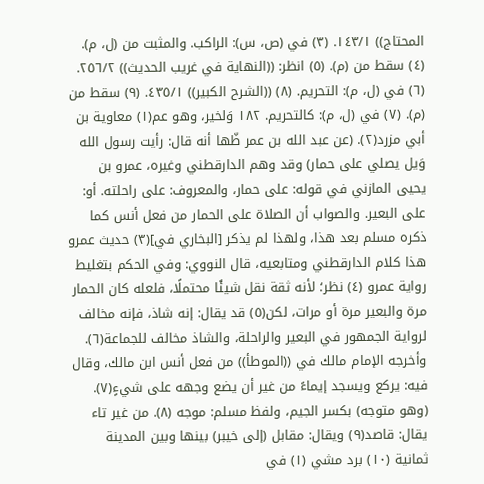المحتاج)) ١٤٣/١. (٣) في (ص، س): الراكب. والمثبت من (ل، م). (٤) سقط من (م). (٥) انظر: ((النهاية في غريب الحديث)) ٢٥٦/٢. (٦) في (ل، م): التحريم. (٨) ((الشرح الكبير)) ٤٣٥/١. (٩) سقط من (م). (٧) في (ل، م): كالتحريم. ١٨٢ وَلخير، وهو عم(١) معاوية بن أبي مزرد(٢). (عن عبد الله بن عمر ظّها أنه قال: رأيت رسول الله وَيل يصلي على حمار) وقد وهم الدارقطني وغيره، عمرو بن يحيى المازني في قوله: على حمار، والمعروف: على راحلته. أو: على البعير. والصواب أن الصلاة على الحمار من فعل أنس كما ذكره مسلم بعد هذا، ولهذا لم يذكر [البخاري في](٣) حديث عمرو هذا كلام الدارقطني ومتابعيه، قال النووي: وفي الحكم بتغليط رواية عمرو (٤) نظر؛ لأنه ثقة نقل شيئًا محتملًا، فلعله كان الحمار مرة والبعير مرة أو مرات، لكن(٥) قد يقال: إنه شاذ، فإنه مخالف لرواية الجمهور في البعير والراحلة، والشاذ مخالف للجماعة(٦). وأخرجه الإمام مالك في ((الموطأ)) من فعل أنس ابن مالك، وقال فيه: يركع ويسجد إيماءً من غير أن يضع وجهه على شيءٍ(٧). (وهو متوجه) بكسر الجيم، ولفظ مسلم: موجه (٨). من غير تاء يقال: قاصد(٩) ويقال: مقابل (إلى خيبر) بينها وبين المدينة ثمانية (١٠) برد مشي (١) في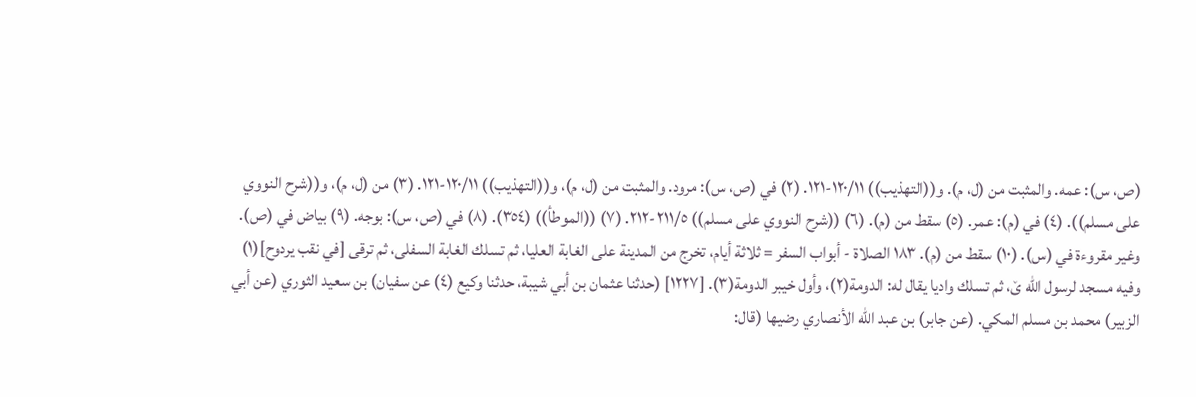(ص، س): عمه. والمثبت من (ل، م). و((التهذيب)) ١٢٠/١١-١٢١. (٢) في (ص، س): مرود. والمثبت من (ل، م)، و((التهذيب)) ١٢٠/١١-١٢١. (٣) من (ل، م)، و((شرح النووي على مسلم)). (٤) في (م): عمر. (٥) سقط من (م). (٦) ((شرح النووي على مسلم)) ٢١١/٥-٢١٢. (٧) ((الموطأ)) (٣٥٤). (٨) في (ص، س): بوجه. (٩) بياض في (ص). وغير مقروءة في (س). (١٠) سقط من (م). ١٨٣ الصلاة - أبواب السفر = ثلاثة أيام، تخرج من المدينة على الغابة العليا، ثم تسلك الغابة السفلى، ثم ترقی [في نقب یردوح](١) وفیه مسجد لرسول الله ێ، ثم تسلك واديا يقال له: الدومة(٢)، وأول خيبر الدومة(٣). [١٢٢٧] (حدثنا عثمان بن أبي شيبة، حدثنا وكيع (٤) عن سفيان) بن سعيد الثوري (عن أبي الزبير) محمد بن مسلم المكي. (عن جابر) بن عبد الله الأنصاري رضيها (قال: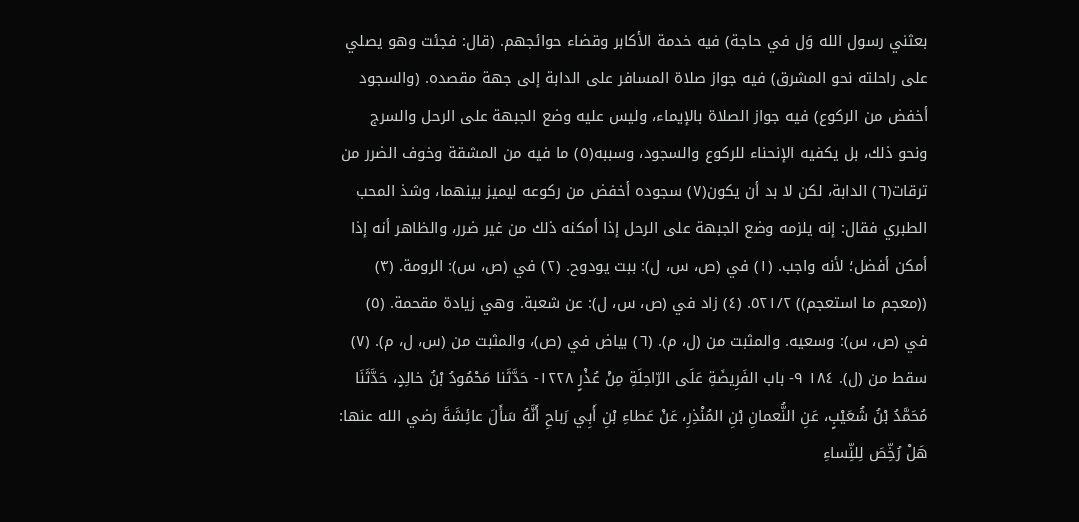بعثني رسول الله وَل في حاجة) فيه خدمة الأكابر وقضاء حوائجهم. (قال: فجئت وهو يصلي على راحلته نحو المشرق) فيه جواز صلاة المسافر على الدابة إلى جهة مقصده. (والسجود أخفض من الركوع) فيه جواز الصلاة بالإيماء، وليس عليه وضع الجبهة على الرحل والسرج ونحو ذلك، بل يكفيه الإنحناء للركوع والسجود، وسببه(٥) ما فيه من المشقة وخوف الضرر من ترقات(٦) الدابة، لكن لا بد أن يكون(٧) سجوده أخفض من ركوعه ليميز بينهما، وشذ المحب الطبري فقال: إنه يلزمه وضع الجبهة على الرحل إذا أمكنه ذلك من غير ضرر، والظاهر أنه إذا أمكن أفضل؛ لأنه واجب. (١) في (ص، س، ل): ببت يودوح. (٢) في (ص، س): الرومة. (٣) ((معجم ما استعجم)) ٥٢١/٢. (٤) زاد في (ص، س، ل): عن شعبة. وهي زيادة مقحمة. (٥) في (ص، س): وسعيه. والمثبت من (ل، م). (٦) بياض في (ص)، والمثبت من (س، ل، م). (٧) سقط من (ل). ١٨٤ ٩- باب الفَرِيضَةِ عَلَى الرّاحِلَةِ مِنْ عُذْرٍ ١٢٢٨- حَدَّثَنا مَحْمُودُ بْنُ خالِدٍ، حَدَّثَنَا مُحَمَّدُ بْنُ شُعَيْبٍ، عَنِ النُّعمانِ بْنِ المُنْذِرِ، عَنْ عَطاءِ بْنِ أَبِي رَباحِ أَنَّهُ سَأَلَ عائِشَةَ رضي الله عنها: هَلْ رُخِّصَ لِلنِّساءِ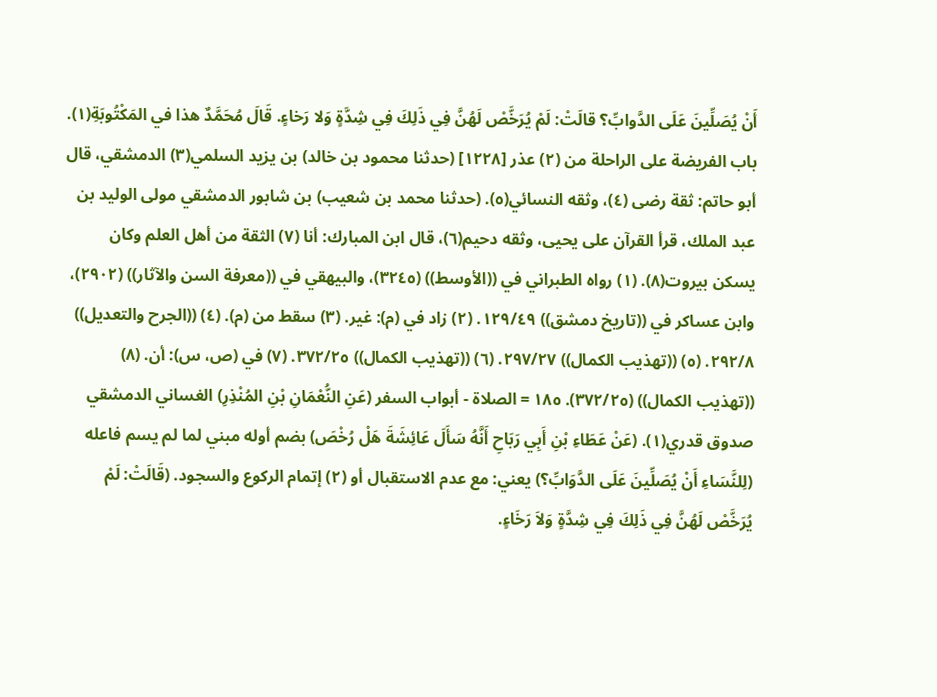أَنْ يُصَلِّينَ عَلَى الدَّوابِّ؟ قالَتْ: لَمْ يُرَخَّصْ لَهُنَّ فِي ذَلِكَ فِي شِدَّةٍ وَلا رَخاءٍ. قَالَ مُحَمَّدٌ هذا في المَكْتُوبَةِ(١). باب الفريضة على الراحلة من (٢) عذر [١٢٢٨] (حدثنا محمود بن خالد) بن يزيد السلمي(٣) الدمشقي، قال أبو حاتم: ثقة رضى (٤)، وثقه النسائي(٥). (حدثنا محمد بن شعيب) بن شابور الدمشقي مولى الوليد بن عبد الملك، قرأ القرآن على يحيى، وثقه دحيم(٦)، قال ابن المبارك: أنا (٧) الثقة من أهل العلم وكان يسكن بيروت(٨). (١) رواه الطبراني في ((الأوسط)) (٣٢٤٥)، والبيهقي في ((معرفة السن والآثار)) (٢٩٠٢)، وابن عساكر في ((تاريخ دمشق)) ١٢٩/٤٩. (٢) زاد في (م): غير. (٣) سقط من (م). (٤) ((الجرح والتعديل)) ٢٩٢/٨. (٥) ((تهذيب الكمال)) ٢٩٧/٢٧. (٦) ((تهذيب الكمال)) ٣٧٢/٢٥. (٧) في (ص، س): أن. (٨) ((تهذيب الكمال)) (٣٧٢/٢٥). ١٨٥ = الصلاة - أبواب السفر (عَنِ النُّعْمَانِ بْنِ المُنْذِرِ) الغساني الدمشقي صدوق قدري(١). (عَنْ عَطَاءِ بْنِ أَبِي رَبَاحِ أَنَّهُ سَأَلَ عَائِشَةَ هَلْ رُخْصَ) بضم أوله مبني لما لم يسم فاعله (لِلنَّسَاءِ أَنْ يُصَلِّينَ عَلَى الدَّوَابِّ؟) يعني: مع عدم الاستقبال أو (٢) إتمام الركوع والسجود. (قَالَتْ: لَمْ يُرَخَّصْ لَهُنَّ فِي ذَلِكَ فِي شِدَّةٍ وَلاَ رَخَاءٍ.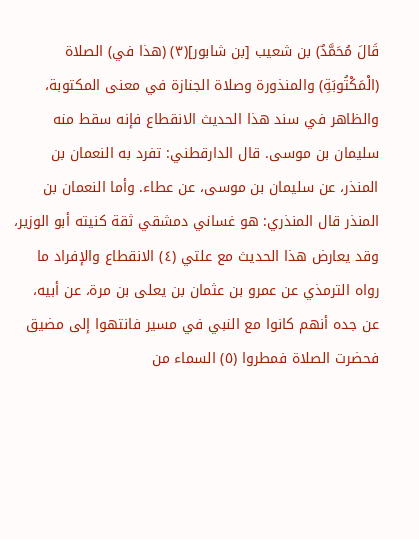قَالَ مُحَمَّدٌ) بن شعيب [بن شابور](٣) (هذا في) الصلاة (الْمَكْتُوبَةِ) والمنذورة وصلاة الجنازة في معنى المكتوبة، والظاهر في سند هذا الحديث الانقطاع فإنه سقط منه سلیمان بن موسى. قال الدارقطني: تفرد به النعمان بن المنذر، عن سليمان بن موسى، عن عطاء. وأما النعمان بن المنذر قال المنذري: هو غساني دمشقي ثقة كنيته أبو الوزير، وقد يعارض هذا الحديث مع علتي (٤) الانقطاع والإفراد ما رواه الترمذي عن عمرو بن عثمان بن يعلى بن مرة، عن أبيه، عن جده أنهم كانوا مع النبي في مسير فانتهوا إلى مضيق فحضرت الصلاة فمطروا (٥) السماء من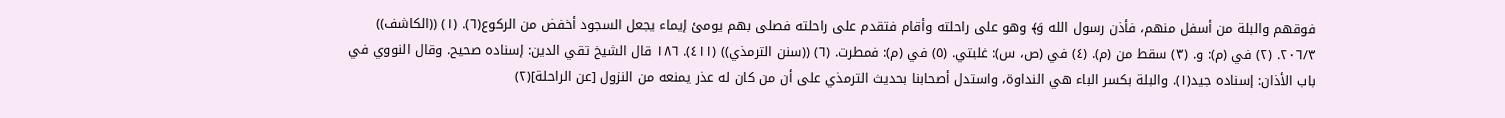فوقهم والبلة من أسفل منهم، فأذن رسول الله وَ﴾ وهو على راحلته وأقام فتقدم على راحلته فصلى بهم يومئ إيماء يجعل السجود أخفض من الركوع(٦). (١) ((الكاشف)) ٢٠٦/٣. (٢) في (م): و. (٣) سقط من (م). (٤) في (ص، س): غلبتي. (٥) في (م): فمطرت. (٦) ((سنن الترمذي)) (٤١١). ١٨٦ قال الشيخ تقي الدين: إسناده صحيح. وقال النووي في باب الأذان: إسناده جيد(١). والبلة بكسر الباء هي النداوة، واستدل أصحابنا بحديث الترمذي على أن من كان له عذر يمنعه من النزول [عن الراحلة](٢)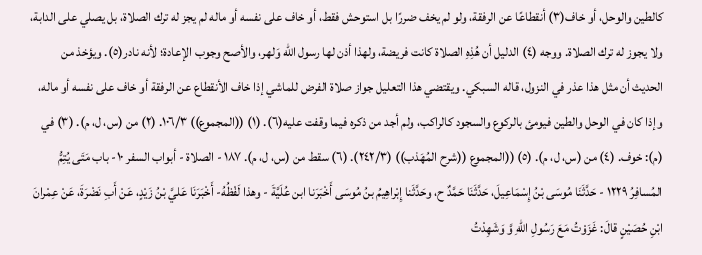كالطين والوحل، أو خاف(٣) أنقطاعًا عن الرفقة، ولو لم يخف ضررًا بل استوحش فقط، أو خاف على نفسه أو ماله لم يجز له ترك الصلاة، بل يصلي على الدابة، ولا يجوز له ترك الصلاة. ووجه (٤) الدليل أن هُذِهِ الصلاة كانت فريضة، ولهذا أذن لها رسول الله وَلهر، والأصح وجوب الإعادة؛ لأنه نادر(٥). ويؤخذ من الحديث أن مثل هذا عذر في النزول، قاله السبكي. ويقتضي هذا التعليل جواز صلاة الفرض للماشي إذا خاف الأنقطاع عن الرفقة أو خاف على نفسه أو ماله، وإذا كان في الوحل والطين فيومئ بالركوع والسجود كالراكب، ولم أجد من ذكره فيما وقفت عليه(٦). (١) ((المجموع)) ١٠٦/٣. (٢) من (س، ل، م). (٣) في (م): خوف. (٤) من (س، ل، م). (٥) ((المجموع ((شرح المُهَذب)) (٢٤٢/٣). (٦) سقط من (س، ل، م). ١٨٧ - الصلاة - أبواب السفر ١٠- باب مَتَى يُتِمُّ المُسافِرُ ١٢٢٩ - حَدَّثَنَا مُوسَى بْنُ إِسْمَاعِيلَ، حَدَّثَنَا حَمَّدٌ ح، وحَدَّثَنا إِبْراهِيمُ بنُ مُوسَى أَخْبَرَنا ابن عُلَيَّةَ - وهذا لَفْظُهُ- أَخْبَرَنَا عَليَّ بْنُ زَيْدٍ، عَنْ أَبِ نَضْرَةَ، عَنْ عِمْرانَ ابْنِ حُصَيْنٍ قالَ: غَزَوْتُ مَعَ رَسُولِ اللهِ وَّ وَشَهِدْتُ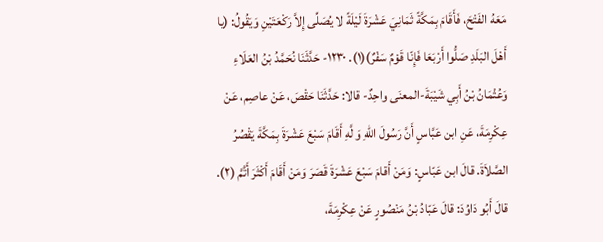مَعَهُ الفَتْحَ، فَأَقَامَ بِمَكَّةً ثَمَانِيَ عَشْرَةَ لَيْلَةً لا يُصَلِّى إِلاَّ رَكْعَتَيْنِ وَيَقُولُ: (يا أَهْلَ البَلَدِ صَلُّوا أَرْبَعَا فَإِنّا قَوْمٌ سَفْرٌ)(١). ١٢٣٠- حَدَّثَنَا نُحَمَّدُ بْنُ العَلَاءِ وَعُثْمَانُ بْنُ أَبِي شَيْبَةَ-المعنَى واحِدٌ- قالا: حَدَّثَنَا حَقْصَ، عَنْ عاصِم، عَنْ عِكْرِمَةَ، عَنِ ابن عَبَّاسٍ أَنَّ رَسُولَ اللهِ وَ لَّهِ أَقَامَ سَبْعَ عَشْرَةَ بِمَكَّةَ يَقْصُرُ الصَّلاَةَ. قالَ ابن عَبّاسٍ: وَمَنْ أَقامَ سَبْعَ عَشْرَةَ قَصَرَ وَمَنْ أَقَامَ أَكْثَرَ أَتَّمَّ (٢). قالَ أَبُو دَاوُدَ: قالَ عَبّادُ بْنُ مَنْصُورٍ عَنْ عِكْرِمَةَ،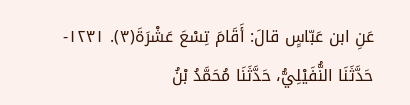عَنِ ابن عَبّاسٍ قالَ: أَقَامَ تِسْعَ عَشْرَةَ(٣). ١٢٣١- حَدَّثَنَا النُّفَيْلِيُّ، حَدَّثَنَا مُحَمَّدُ بْنُ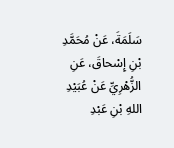سَلَمَةَ، عَنْ مُحَمَّدِ بْنِ إِسْحاقَ، عَنِ الزُّهْرِيِّ عَنْ عُبَيْدِ اللهِ بْنِ عَبْدِ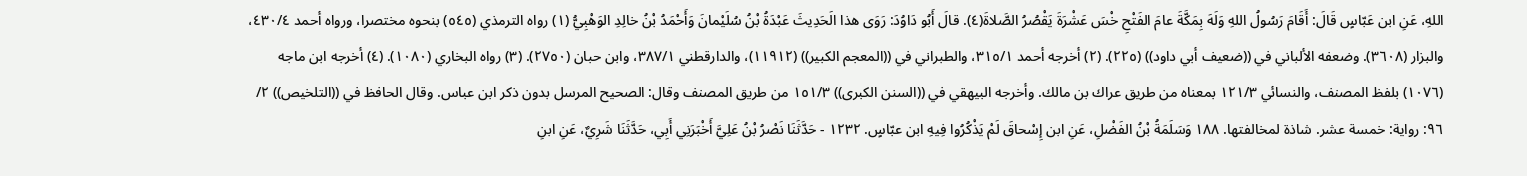اللهِ، عَنِ ابن عَبّاسٍ قَالَ: أَقَامَ رَسُولُ اللهِ وَلَهَ بِمَكَّةَ عامَ الفَتْحِ خْسَ عَشْرَةَ يَقْصُرُ الصَّلاةَ(٤). قالَ أَبُو دَاوُدَ: رَوَى هذا الَحَدِيثَ عَبْدَةُ بْنُ سُلَيْمانَ وَأَحْمَدُ بْنُ خالِدِ الوَهْبِيُّ (١) رواه الترمذي (٥٤٥) بنحوه مختصرا، ورواه أحمد ٤٣٠/٤، والبزار (٣٦٠٨). وضعفه الألباني في ((ضعيف أبي داود)) (٢٢٥). (٢) أخرجه أحمد ٣١٥/١، والطبراني في ((المعجم الكبير)) (١١٩١٢)، والدارقطني ٣٨٧/١، وابن حبان (٢٧٥٠). (٣) رواه البخاري (١٠٨٠). (٤) أخرجه ابن ماجه (١٠٧٦) بلفظ المصنف، والنسائي ١٢١/٣ بمعناه من طريق عراك بن مالك. وأخرجه البيهقي في ((السنن الكبرى)) ١٥١/٣ من طريق المصنف وقال: الصحيح المرسل بدون ذكر ابن عباس. وقال الحافظ في ((التلخيص)) ٢/ ٩٦: رواية: خمسة عشر. شاذة لمخالفتها. ١٨٨ وَسَلَمَةُ بْنُ الفَضْلِ، عَنِ ابن إِسْحاقَ لَمْ يَذْكُرُوا فِیهِ ابن عبّاسٍ. ١٢٣٢ - حَدَّثَنَا نَصْرُ بْنُ عَلِيَّ أَخْبَرَنِي أَبِي، حَدَّثَنَا شَرِيٌ، عَنِ ابنِ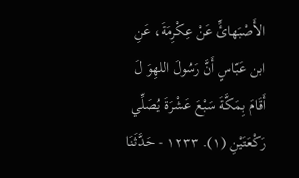الأَصْبَهائِّ عَنْ عِكْرِمَةَ، عَنِ ابن عَبّاسٍ أَنَّ رَسُولَ اللهِوَ لَ أَقَامَ بِمَكَّةَ سَبْعَ عَشْرَةَ يُصَلِّي رَكْعَتَيْنِ (١). ١٢٣٣ - حَدَّثَنَا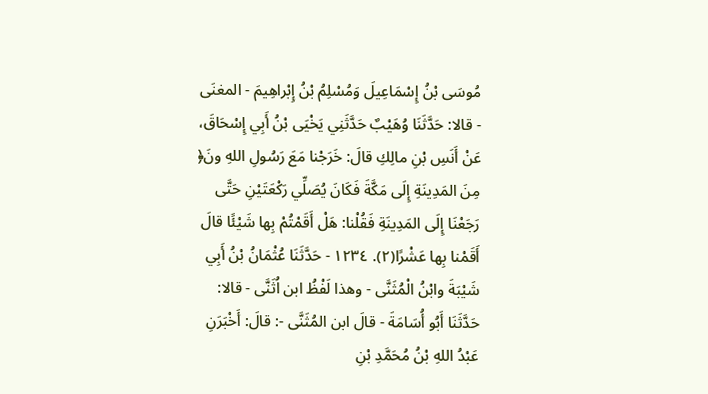مُوسَى بْنُ إِسْمَاعِيلَ وَمُسْلِمُ بْنُ إِبْراهِيمَ - المغنَى - قالا: حَدَّثَنَا وُهَيْبٌ حَدَّثَنِي يَخْيَى بْنُ أَبِي إِسْحَاقَ، عَنْ أَنَسِ بْنِ مالِكِ قالَ: خَرَجْنا مَعَ رَسُولِ اللهِ ونَ﴿ مِنَ المَدِينَةِ إِلَى مَكَّةَ فَكَانَ يُصَلِّي رَكْعَتَيْنِ حَتَّى رَجَعْنَا إِلَى المَدِينَةِ فَقُلْنا: هَلْ أَقَمْتُمْ بِها شَيْئًا قالَ أَقَمْنا بِها عَشْرًا(٢). ١٢٣٤ - حَدَّثَنَا عُثْمَانُ بْنُ أَبِي شَيْبَةَ وابْنُ الْمُثَنَّى - وهذا لَفْظُ ابن اُثَنَّى - قالا: حَدَّثَنَا أَبُو أُسَامَةَ - قالَ ابن المُثَنَّى -: قالَ: أَخْبَرَنِ عَبْدُ اللهِ بْنُ مُحَمَّدِ بْنِ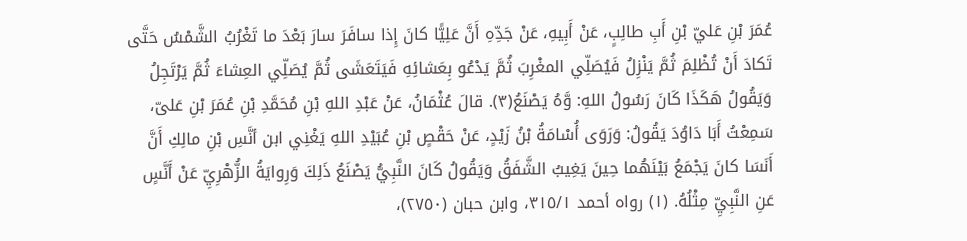عُمَرَ بْنِ عَليّ بْنِ أَبِ طالِبٍ، عَنْ أَبِيهِ، عَنْ جَدِّهِ أَنَّ عَلِيًّا كانَ إِذا سافَرَ سارَ بَعْدَ ما تَغْرُبُ الشَّمْسُ حَتَّى تَكادَ أَنْ تُظْلِمَ ثُمَّ يَنْزِلُ فَيُصَلِّي المغْرِبَ ثُمَّ يَدْعُو بِعَشائِهِ فَيَتَعَشَى ثُمَّ يُصَلِّي العِشاءَ ثُمَّ يَرْتَجِلُ وَيَقُولُ هَكَذَا كَانَ رَسُولُ اللهِ: وَّهُ يَصْنَعُ(٣). قالَ عُثْمَانُ، عَنْ عَبْدِ اللهِ بْنِ مُحَمَّدِ بْنِ عُمَرَ بْنِ عَلىّ، سَمِعْتُ أَبَا دَاوُدَ يَقُولُ: وَرَوَى أُسْامَةُ بْنُ زَيْدٍ، عَنْ حَقْصٍ بْنِ عُبَيْدِ اللهِ يَغْنِي ابن أنَّسِ بْنِ مالِكِ أَنَّ أَنَسَا كانَ يَجْمَعُ بَيْنَهُما حِينَ يَغِيبُ الشَّفَقُ وَيَقُولُ كَانَ النَّبِيُّ يَصْنَعُ ذَلِكَ وَرِوايَةُ الزُّهْرِيِّ عَنْ أَنَّسٍ عَنِ النَّبِيِّ مِثْلُهُ. (١) رواه أحمد ٣١٥/١، وابن حبان (٢٧٥٠)،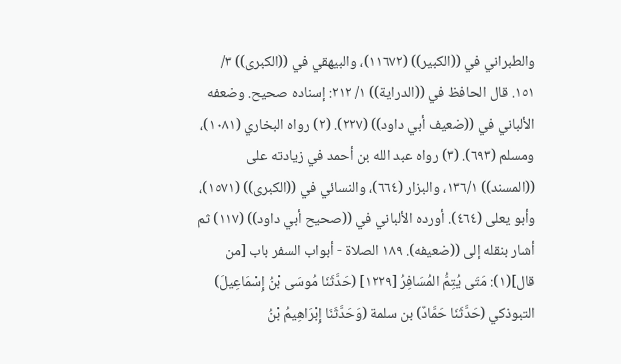والطبراني في ((الكبير)) (١١٦٧٢)، والبيهقي في ((الكبرى)) ٣/ ١٥١. قال الحافظ في ((الدراية)) ١/ ٢١٢: إسناده صحيح. وضعفه الألباني في ((ضعيف أبي داود)) (٢٢٧). (٢) رواه البخاري (١٠٨١)، ومسلم (٦٩٣). (٣) رواه عبد الله بن أحمد في زيادته على ((المسند)) ١٣٦/١، والبزار (٦٦٤)، والنسائي في ((الكبرى)) (١٥٧١)، وأبو يعلى (٤٦٤). أورده الألباني في ((صحيح أبي داود)) (١١٧) ثم أشار بنقله إلى ((ضعيفه). ١٨٩ الصلاة - أبواب السفر باب [من قال](١): مَتَى يُتِمُّ المُسَافِرُ [١٢٢٩] (حَدَّثَنَا مُوسَى بْنُ إِسْمَاعِيلَ) التبوذكي (حَدَّثَنَا حَمَّادٌ) بن سلمة (وَحَدَّثَنَا إِبْرَاهِيمُ بْنُ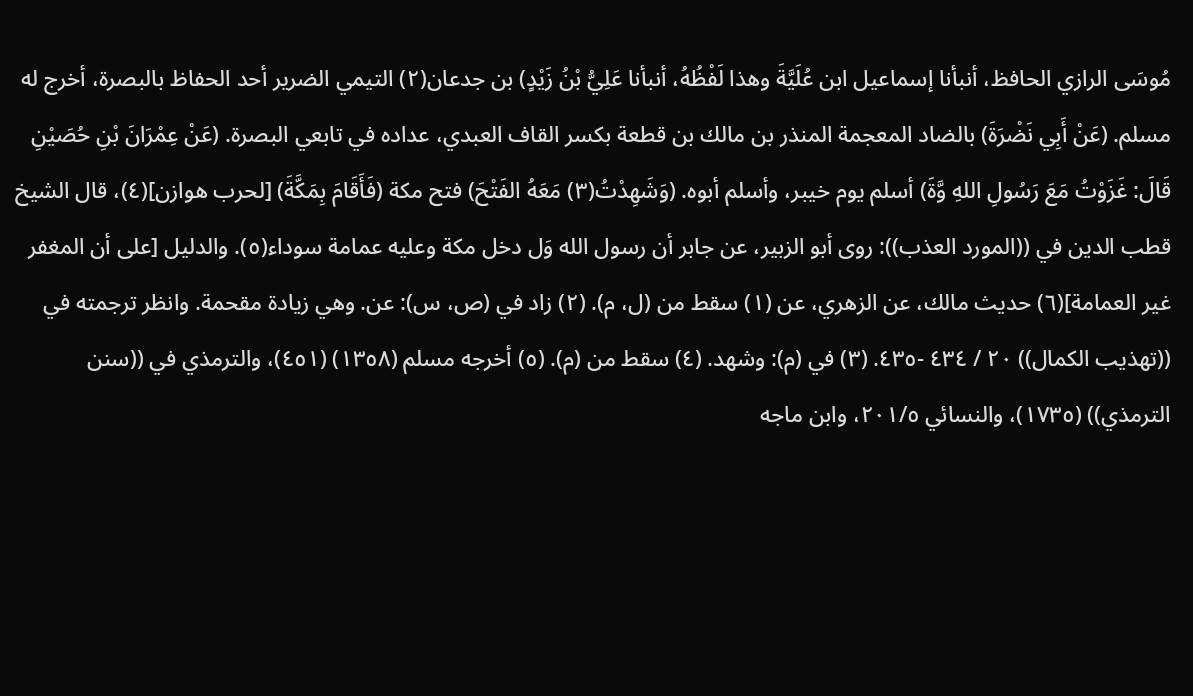مُوسَى الرازي الحافظ، أنبأنا إسماعيل ابن عُلَيَّةَ وهذا لَفْظُهُ، أنبأنا عَلِيُّ بْنُ زَيْدٍ) بن جدعان(٢) التيمي الضرير أحد الحفاظ بالبصرة، أخرج له مسلم. (عَنْ أَبِي نَضْرَةَ) بالضاد المعجمة المنذر بن مالك بن قطعة بكسر القاف العبدي، عداده في تابعي البصرة. (عَنْ عِمْرَانَ بْنِ حُصَيْنِ قَالَ: غَزَوْتُ مَعَ رَسُولِ اللهِ وَّةَ) أسلم يوم خيبر، وأسلم أبوه. (وَشَهِدْتُ(٣) مَعَهُ الفَتْحَ) فتح مكة (فَأَقَامَ بِمَكَّةَ) [لحرب هوازن](٤)، قال الشيخ قطب الدين في ((المورد العذب)): روى أبو الزبير، عن جابر أن رسول الله وَل دخل مكة وعليه عمامة سوداء(٥). والدليل [على أن المغفر غير العمامة](٦) حديث مالك، عن الزهري، عن (١) سقط من (ل، م). (٢) زاد في (ص، س): عن. وهي زيادة مقحمة. وانظر ترجمته في ((تهذيب الكمال)) ٢٠ / ٤٣٤ -٤٣٥. (٣) في (م): وشهد. (٤) سقط من (م). (٥) أخرجه مسلم (١٣٥٨) (٤٥١)، والترمذي في ((سنن الترمذي)) (١٧٣٥)، والنسائي ٢٠١/٥، وابن ماجه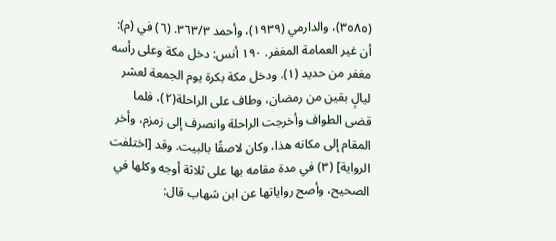(٣٥٨٥)، والدارمي (١٩٣٩)، وأحمد ٣٦٣/٣. (٦) في (م): أن غير العمامة المغفر. ١٩٠ أنس: دخل مكة وعلى رأسه مغفر من حديد (١). ودخل مكة بكرة يوم الجمعة لعشر ليالٍ بقين من رمضان، وطاف على الراحلة(٢)، فلما قضى الطواف وأخرجت الراحلة وانصرف إلى زمزم، وأخر المقام إلى مكانه هذا، وكان لاصقًا بالبيت. وقد [اختلفت الرواية] (٣) في مدة مقامه بها على ثلاثة أوجه وكلها في الصحيح، وأصح رواياتها عن ابن شهاب قال: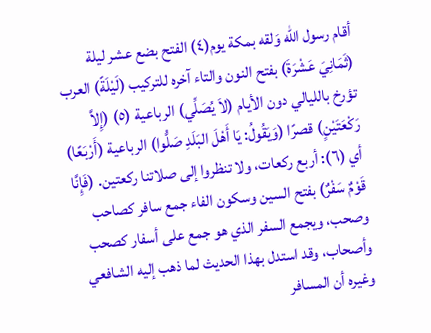أقام رسول الله وَلقه بمكة يوم(٤) الفتح بضع عشر ليلة (ثَمَانِيَ عَشْرَةَ) بفتح النون والتاء آخره للتركيب (لَيْلَةً) العرب تؤرخ بالليالي دون الأيام (لاَ يُصَلِّي) الرباعية (٥) (إِلاَّ رَكْعَتَيْنٍ) قصرًا (وَيَقُولُ: يَا أَهْلَ البَلَدِ صَلُّوا) الرباعية (أَرْبَعًا) أي (٦): أربع ركعات، ولا تنظروا إلى صلاتنا ركعتين. (فَإِنَّا قَوْمٌ سَفْرٌ) بفتح السين وسكون الفاء جمع سافر كصاحب وصحب، ويجمع السفر الذي هو جمع على أسفار كصحب وأصحاب، وقد استدل بهذا الحديث لما ذهب إليه الشافعي وغيره أن المسافر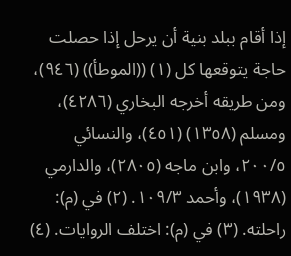إذا أقام ببلد بنية أن يرحل إذا حصلت حاجة يتوقعها كل (١) ((الموطأ)) (٩٤٦)، ومن طريقه أخرجه البخاري (٤٢٨٦)، ومسلم (١٣٥٨) (٤٥١)، والنسائي ٢٠٠/٥، وابن ماجه (٢٨٠٥)، والدارمي (١٩٣٨)، وأحمد ١٠٩/٣. (٢) في (م): راحلته. (٣) في (م): اختلف الروايات. (٤)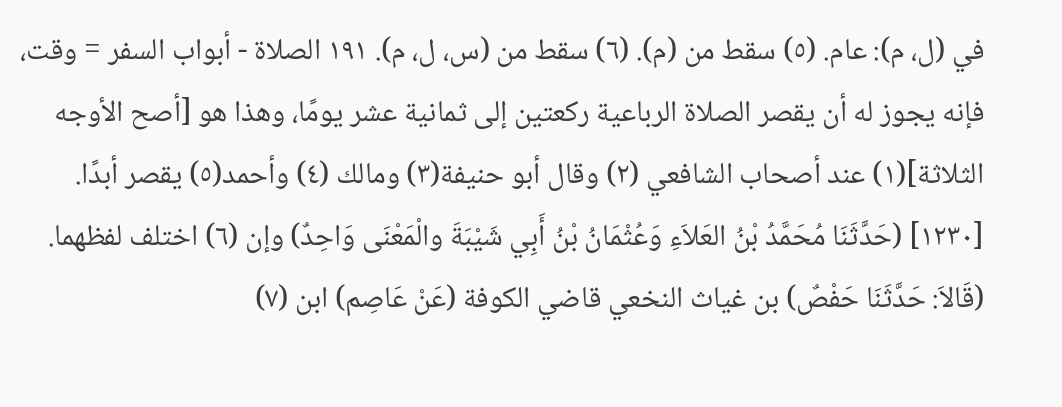في (ل، م): عام. (٥) سقط من (م). (٦) سقط من (س، ل، م). ١٩١ الصلاة - أبواب السفر = وقت، فإنه يجوز له أن يقصر الصلاة الرباعية ركعتين إلى ثمانية عشر يومًا، وهذا هو [أصح الأوجه الثلاثة](١) عند أصحاب الشافعي (٢) وقال أبو حنيفة(٣) ومالك (٤) وأحمد(٥) يقصر أبدًا. [١٢٣٠] (حَدَّثَنَا مُحَمَّدُ بْنُ العَلاَءِ وَعُثْمَانُ بْنُ أَبِي شَيْبَةَ والْمَعْنَى وَاحِدٌ) وإن (٦) اختلف لفظهما. (قَالاَ: حَدَّثَنَا حَفْصٌ) بن غياث النخعي قاضي الكوفة (عَنْ عَاصِم) ابن (٧)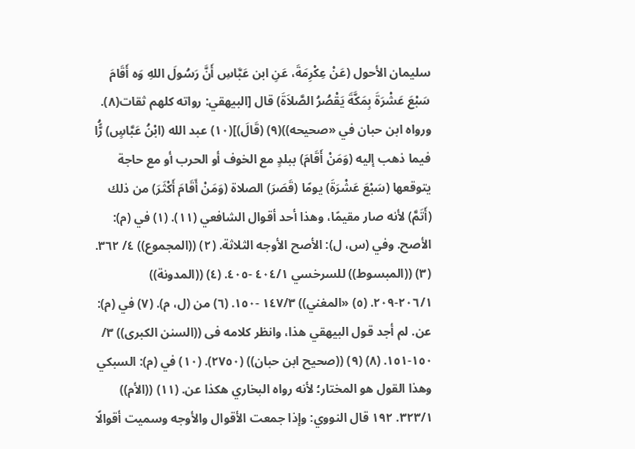سليمان الأحول (عَنْ عِكْرِمَةَ، عَنِ ابن عَبَّاسِ أَنَّ رَسُولَ اللهِ وَه أَقَامَ سَبْعَ عَشْرَةَ بِمَكَّةَ يَقْصُرُ الصَّلاَةَ) قال [البيهقي: رواته كلهم ثقات(٨). ورواه ابن حبان في «صحيحه))(٩) (قَالَ)](١٠) عبد الله (ابْنُ عَبَّاسٍ) رًُّا فيما ذهب إليه (وَمَنْ أَقَامَ) ببلدٍ مع الخوف أو الحرب أو مع حاجة يتوقعها (سَبْعَ عَشْرَةَ) يومًا (قَصَرَ) الصلاة (وَمَنْ أَقَامَ أَكْثَرَ) من ذلك (أَتَمَّ) لأنه صار مقيمًا، وهذا أحد أقوال الشافعي (١١). (١) في (م): الأصح. وفي (س، ل): الأصح الأوجه الثلاثة. (٢) ((المجموع)) ٤/ ٣٦٢. (٣) ((المبسوط)) للسرخسي ٤٠٤/١ -٤٠٥. (٤) ((المدونة)) ٢٠٦/١-٢٠٩. (٥) «المغني)) ١٤٧/٣ -١٥٠. (٦) من (ل، م). (٧) في (م): عن. لم أجد قول البيهقي هذا، وانظر كلامه فى ((السنن الكبرى)) ٣/ ١٥٠-١٥١. (٨) (٩) ((صحيح ابن حبان)) (٢٧٥٠). (١٠) في (م): السبكي وهذا القول هو المختار؛ لأنه رواه البخاري هكذا عن. (١١) ((الأم)) ٣٢٣/١. ١٩٢ قال النووي: وإذا جمعت الأقوال والأوجه وسميت أقوالًا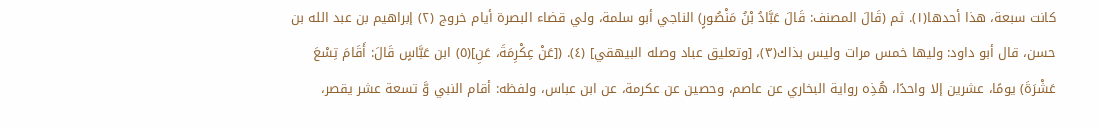كانت سبعة، هذا أحدها(١). ثم (قَالَ المصنف: قَالَ عَبَّادُ بْنُ مَنْصُورٍ) الناجي أبو سلمة، ولي قضاء البصرة أيام خروج (٢) إبراهيم بن عبد الله بن حسن، قال أبو داود: وليها خمس مرات وليس بذاك(٣)، [وتعليق عباد وصله البيهقي] (٤). ([عَنْ عِكْرِمَةَ، عَنِ](٥) ابن عَبَّاسٍ قَالَ: أَقَامَ تِسْعَ عَشْرَةَ) يومًا، عشرين إلا واحدًا، هُذِه رواية البخاري عن عاصم، وحصين عن عكرمة، عن ابن عباس، ولفظه: أقام النبي وَّ تسعة عشر يقصر،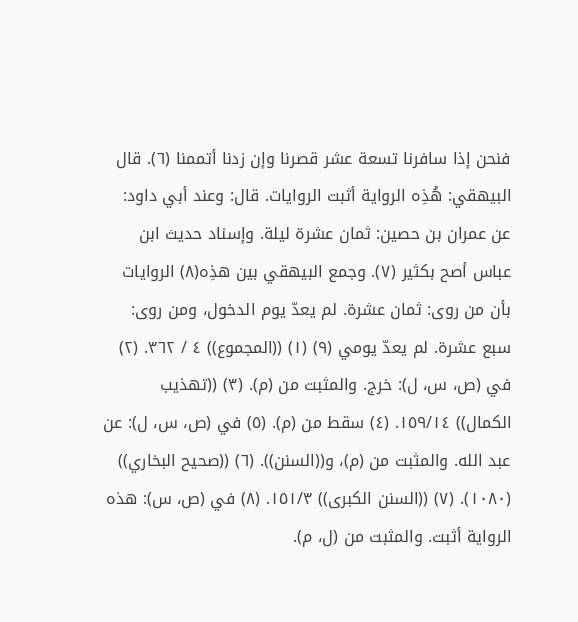فنحن إذا سافرنا تسعة عشر قصرنا وإن زدنا أتممنا (٦). قال البيهقي: هُذِه الرواية أثبت الروايات. قال: وعند أبي داود: عن عمران بن حصين: ثمان عشرة ليلة. وإسناد حديث ابن عباس أصح بكثير (٧). وجمع البيهقي بين هذِه(٨) الروايات بأن من روى: ثمان عشرة. لم يعدّ يوم الدخول، ومن روى: سبع عشرة. لم يعدّ يومي (٩) (١) ((المجموع)) ٤ / ٣٦٢. (٢) في (ص، س، ل): خرج. والمثبت من (م). (٣) ((تهذيب الكمال)) ١٥٩/١٤. (٤) سقط من (م). (٥) في (ص، س، ل): عن عبد الله. والمثبت من (م)، و((السنن)). (٦) ((صحيح البخاري)) (١٠٨٠). (٧) ((السنن الكبرى)) ١٥١/٣. (٨) في (ص، س): هذه الرواية أثبت. والمثبت من (ل، م).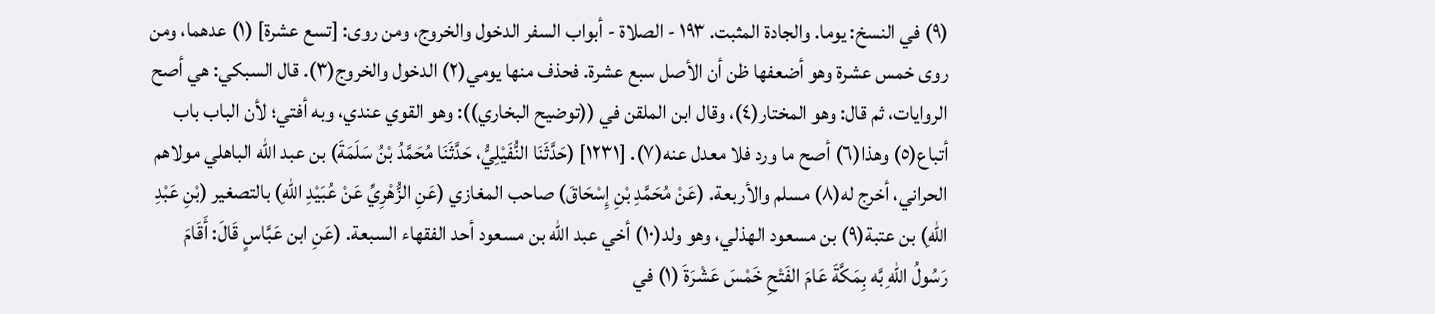(٩) في النسخ: يوما. والجادة المثبت. ١٩٣ - الصلاة - أبواب السفر الدخول والخروج، ومن روى: [تسع عشرة] (١) عدهما، ومن روى خمس عشرة وهو أضعفها ظن أن الأصل سبع عشرة. فحذف منها يومي(٢) الدخول والخروج(٣). قال السبكي: هي أصح الروايات، ثم قال: وهو المختار(٤)، وقال ابن الملقن في ((توضيح البخاري)): وهو القوي عندي، وبه أفتي؛ لأن الباب باب أتباع(٥) وهذا(٦) أصح ما ورد فلا معدل عنه(٧). [١٢٣١] (حَدَّثَنَا النُّفَيْلِيُّ، حَدَّثَنَا مُحَمَّدُ بْنُ سَلَمَةَ) بن عبد الله الباهلي مولاهم الحراني، أخرج له(٨) مسلم والأربعة. (عَنْ مُحَمَّدِ بْنِ إِسْحَاقَ) صاحب المغازي (عَنِ الزُّهْرِيِّ عَنْ عُبَيْدِ اللهِ) بالتصغير (بْنِ عَبْدِ اللهِ) بن عتبة(٩) بن مسعود الهذلي، وهو ولد(١٠) أخي عبد الله بن مسعود أحد الفقهاء السبعة. (عَنِ ابن عَبَّاسٍ قَالَ: أَقَامَ رَسُولُ اللهِ بَّه بِمَكَّةَ عَامَ الفَتْحِ خَمْسَ عَشْرَةَ (١) في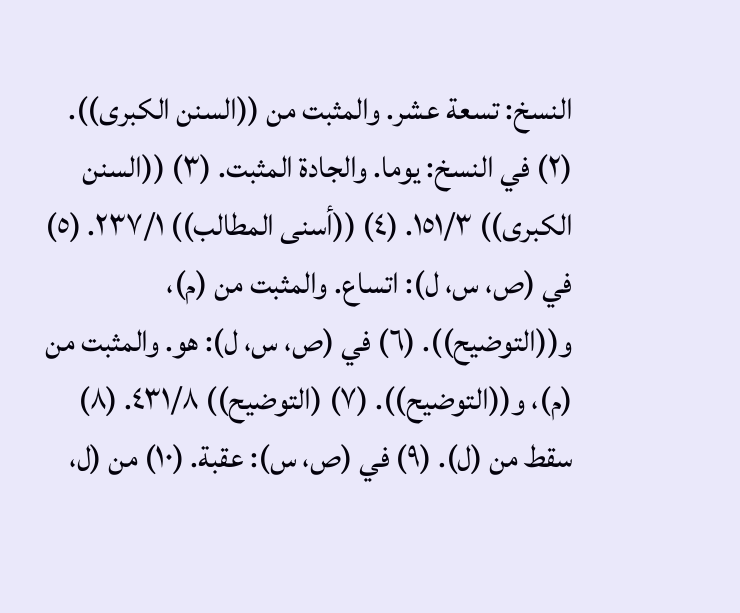النسخ: تسعة عشر. والمثبت من ((السنن الكبرى)). (٢) في النسخ: يوما. والجادة المثبت. (٣) ((السنن الكبرى)) ١٥١/٣. (٤) ((أسنى المطالب)) ٢٣٧/١. (٥) في (ص، س، ل): اتساع. والمثبت من (م)، و((التوضيح)). (٦) في (ص، س، ل): هو. والمثبت من (م)، و((التوضيح)). (٧) (التوضيح)) ٤٣١/٨. (٨) سقط من (ل). (٩) في (ص، س): عقبة. (١٠) من (ل،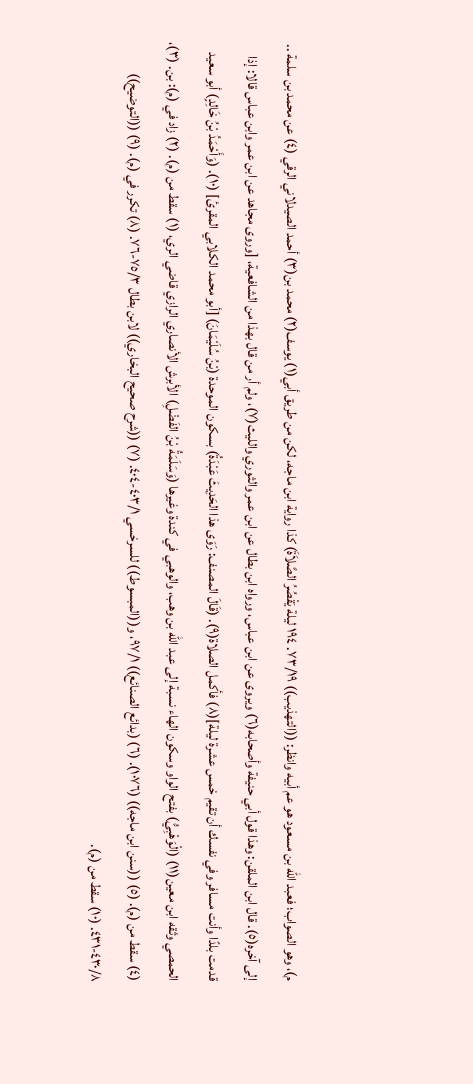م)، وهو الصواب؛ فعبد الله بن مسعود هو عم أبيه وانظر: ((التهذيب)) ٧٣/١٩. ١٩٤ ليلة يَقْصُرُ الصَّلاَةَ) كذا رواية ابن ماجه، لكن من طريق أبي(١) يوسف(٢) محمد بن(٣) أحمد الصيدلاني الرقي (٤) عن محمد بن سلمة .. إلى آخره(٥). قال ابن الملقن: وهذا قول أبي حنيفة وأصحابه(٦) ويروى عن ابن عباس، ورواه ابن بطال عن ابن عمر والثوري والليث(٧)، ولم أر من قال بهذا من الشافعية، [وروى مجاهد عن ابن عمر وابن عباس قالا: إذا قدمت بلدًا وأنت مسافر وفي نفسك أن تقيم خمس عشرة ليلة](٨) فأكمل الصلاة(٩). (قَالَ المصنف: رَوَى هذا الحَدِيثَ عَبْدَةُ) بسكون الموحدة (بْنُ سُلَيْمَانَ) [أبو محمد الكلابي المقرئ] (١٠). (وَأَحْمَدُ بْنُ خَالِدٍ) أبو سعيد الحمصي وثقه ابن معين(١١) (الْوَهْبِيُّ) بفتح الواو وسكون الهاء نسبة إلى عبد الله بن وهب، والوهبي في كندة وغيرها (وَسَلَمَةُ بْنُ الفَضْلِ) الأبرش الأنصاري الرازي قاضي الري، (١) سقط من (م). (٢) زاد في (م): بن. (٣)، (٤) سقط من (م). (٥) ((سنن ابن ماجه)) (١٠٧٦). (٦) (بدائع الصنائع)) ٩٧/١، و((المبسوط)) للسرخسي ٤٠٣/١-٤٠٤. (٧) ((شرح صحيح البخاري)) لابن بطال ٧٥/٣-٧٦. (٨) تكرر في (م). (٩) ((التوضيح)) ٤٣٠/٨-٤٣١. (١٠) سقط من (م).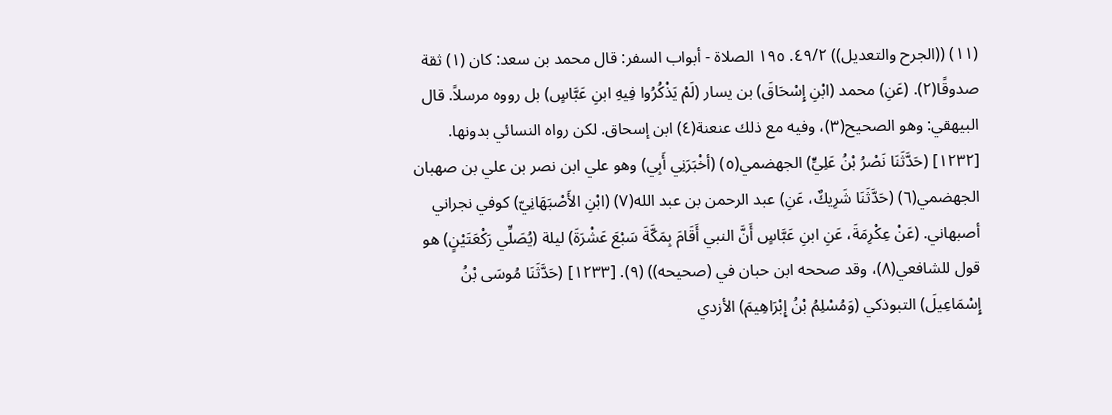(١١) ((الجرح والتعديل)) ٤٩/٢. ١٩٥ الصلاة - أبواب السفر: قال محمد بن سعد: كان (١) ثقة صدوقًا(٢). (عَنِ) محمد (ابْنِ إِسْحَاقَ) بن يسار (لَمْ يَذْكُرُوا فِيهِ ابنِ عَبَّاسٍ) بل رووه مرسلاً. قال البيهقي: وهو الصحيح(٣)، وفيه مع ذلك عنعنة(٤) ابن إسحاق. لكن رواه النسائي بدونها. [١٢٣٢] (حَدَّثَنَا نَصْرُ بْنُ عَلِيٍّ) الجهضمي(٥) (أخْبَرَنِي أَبِي) وهو علي ابن نصر بن علي بن صهبان الجهضمي(٦) (حَدَّثَنَا شَرِيكٌ، عَنِ) عبد الرحمن بن عبد الله(٧) (ابْنِ الأَصْبَهَانِيّ) كوفي نجراني أصبهاني. (عَنْ عِكْرِمَةَ، عَنِ ابنِ عَبَّاسٍ أَنَّ النبي أَقَامَ بِمَكَّةَ سَبْعَ عَشْرَةَ) ليلة (يُصَلِّي رَكْعَتَيْنٍ) هو قول للشافعي(٨)، وقد صححه ابن حبان في (صحيحه)) (٩). [١٢٣٣] (حَدَّثَنَا مُوسَى بْنُ إِسْمَاعِيلَ) التبوذكي (وَمُسْلِمُ بْنُ إِبْرَاهِيمَ) الأزدي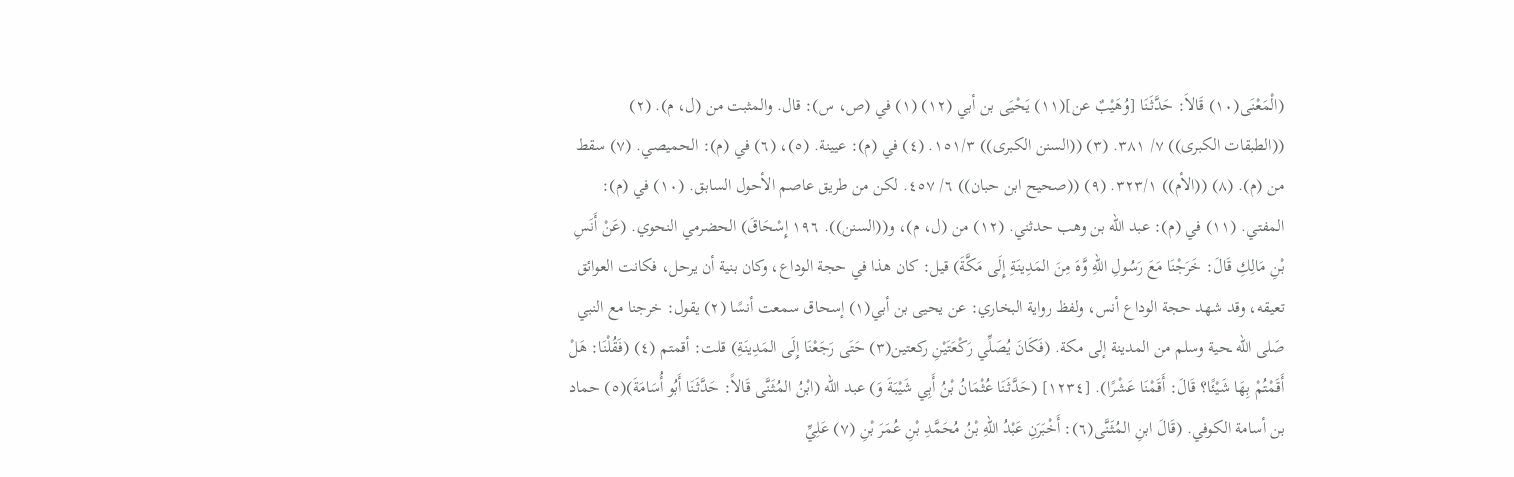(الْمَعْنَى(١٠) قَالاَ: حَدَّثَنَا [وُهَيْبٌ عن](١١) يَحْيَى بن أبي (١٢) (١) في (ص، س): قال. والمثبت من (ل، م). (٢) ((الطبقات الكبرى)) ٧/ ٣٨١. (٣) ((السنن الكبرى)) ١٥١/٣. (٤) في (م): عيينة. (٥)، (٦) في (م): الحميصي. (٧) سقط من (م). (٨) ((الأم)) ٣٢٣/١. (٩) ((صحيح ابن حبان)) ٦/ ٤٥٧. لكن من طريق عاصم الأحول السابق. (١٠) في (م): المفتي. (١١) في (م): عبد الله بن وهب حدثني. (١٢) من (ل، م)، و((السنن)). ١٩٦ إِسْحَاقَ) الحضرمي النحوي. (عَنْ أَنَسِ بْنِ مَالِكِ قَالَ: خَرَجْنَا مَعَ رَسُولِ اللهِ وَّهَ مِنَ المَدِينَةِ إِلَى مَكَّةَ) قيل: كان هذا في حجة الوداع، وكان بنية أن يرحل، فكانت العوائق تعيقه، وقد شهد حجة الوداع أنس، ولفظ رواية البخاري: عن يحيى بن أبي(١) إسحاق سمعت أنسًا (٢) يقول: خرجنا مع النبي صَلى الله ـحية وسلم من المدينة إلى مكة. (فَكَانَ يُصَلِّي رَكْعَتَيْنِ ركعتين(٣) حَتَى رَجَعْنَا إِلَى المَدِينَةِ) قلت: أقمتم (٤) (فَقُلْنَا: هَلْ أَقَمْتُمْ بِهَا شَيْئًا؟ قَالَ: أَقَمْنَا عَشْرًا). [١٢٣٤] (حَدَّثَنَا عُثْمَانُ بْنُ أَبِي شَيْبَةَ وَ) عبد الله (ابْنُ المُثَنَّى قَالاً: حَدَّثَنَا أَبُو أُسَامَةَ)(٥) حماد بن أسامة الكوفي. (قَالَ ابنِ المُثَنَّى(٦): أَخْبَرَنِ عَبْدُ اللهِ بْنُ مُحَمَّدِ بْنِ عُمَرَ بْنِ (٧) عَلِيِّ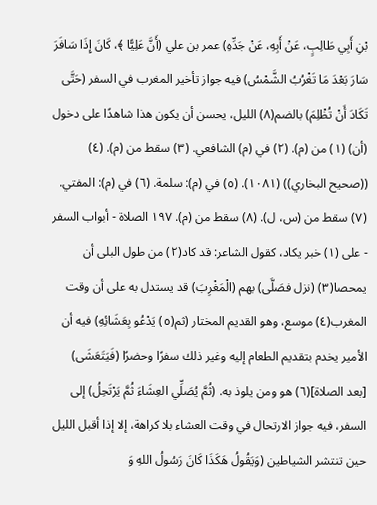بْنِ أَبِي طَالِبٍ، عَنْ أَبِهِ، عَنْ جَدِّهِ) عمر بن علي (أَنَّ عَلِيًّا ﴾، كَانَ إِذَا سَافَرَ سَارَ بَعْدَ مَا تَغْرُبُ الشَّمْسُ) فيه جواز تأخير المغرب في السفر (حَتَّى تَكَادَ أَنْ تُظْلِمَ) بالضم(٨) الليل، يحسن أن يكون هذا شاهدًا على دخول (أن) (١) من (م). (٢) في (م) الشافعي. (٣) سقط من (م). (٤) ((صحيح البخاري)) (١٠٨١). (٥) في (م): سلمة. (٦) في (م): المفتي. (٧) سقط من (س، ل). (٨) سقط من (م). ١٩٧ الصلاة - أبواب السفر - على (١) خبر يكاد، كقول الشاعر: قد كاد(٢) من طول البلى أن يمحصا(٣) (نزل فصَلَّى) بهم (الْمَغْرِبَ) قد يستدل به على أن وقت المغرب(٤) موسع، وهو القديم المختار (ثم(٥) يَدْعُو بِعَشَائِهِ) فيه أن الأمير يخدم بتقديم الطعام إليه وغير ذلك سفرًا وحضرًا (فَيَتَعَشَى) [بعد الصلاة](٦) هو ومن يلوذ به. (ثُمَّ يُصَلِّي العِشَاءَ ثُمَّ يَرْتَحِلُ) إلى السفر، فيه جواز الارتحال في وقت العشاء بلا كراهة، إلا إذا أقبل الليل حين تنتشر الشياطين (وَيَقُولُ هَكَذَا كَانَ رَسُولُ اللهِ وَ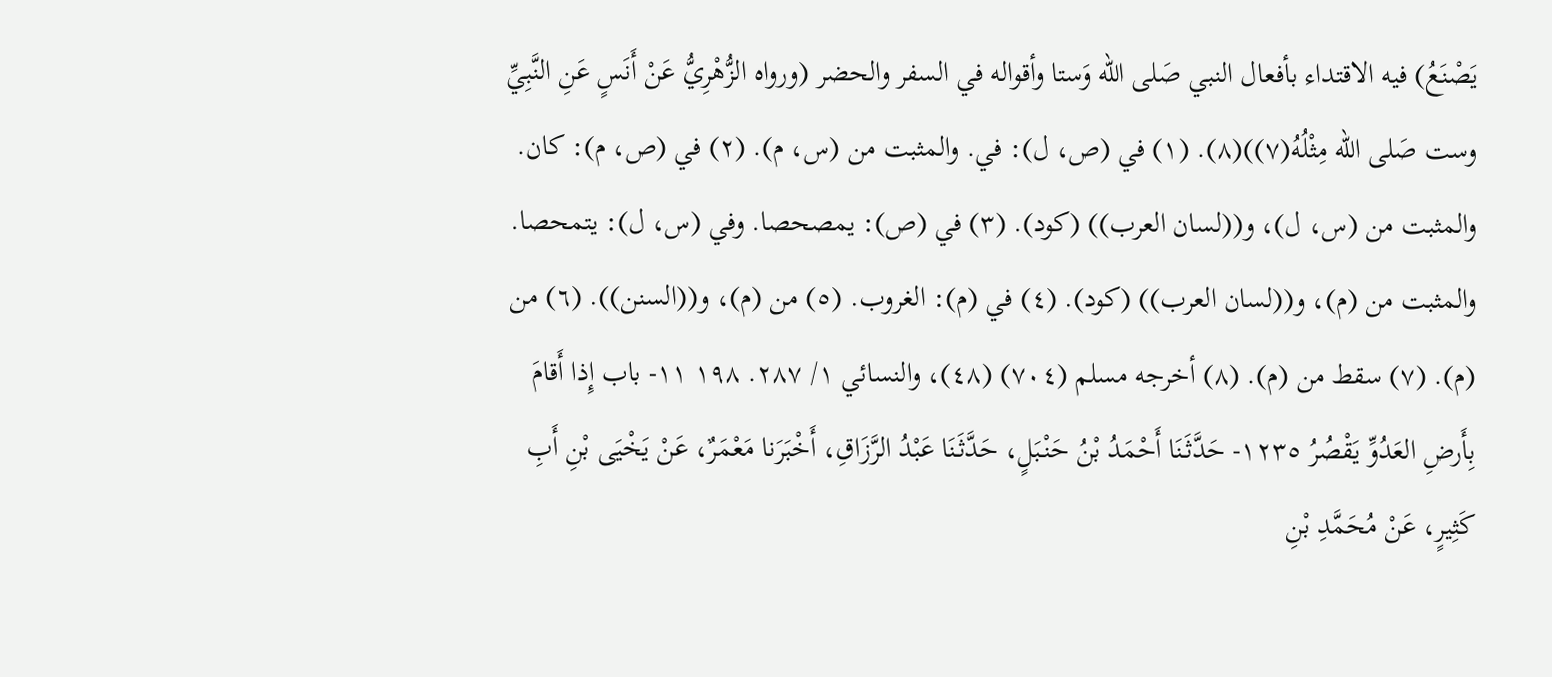يَصْنَعُ) فيه الاقتداء بأفعال النبي صَلى الله وَستا وأقواله في السفر والحضر (ورواه الزُّهْرِيُّ عَنْ أَنَسٍ عَنِ النَّبِيِّ وست صَلى الله مِثْلُهُ(٧))(٨). (١) في (ص، ل): في. والمثبت من (س، م). (٢) في (ص، م): كان. والمثبت من (س، ل)، و((لسان العرب)) (كود). (٣) في (ص): يمصحصا. وفي (س، ل): يتمحصا. والمثبت من (م)، و((لسان العرب)) (كود). (٤) في (م): الغروب. (٥) من (م)، و((السنن)). (٦) من (م). (٧) سقط من (م). (٨) أخرجه مسلم (٧٠٤) (٤٨)، والنسائي ١/ ٢٨٧. ١٩٨ ١١- باب إِذا أَقامَ بِأَرضِ العَدُوِّ يَقْصُرُ ١٢٣٥- حَدَّثَنَا أَحْمَدُ بْنُ حَنْبَلٍ، حَدَّثَنَا عَبْدُ الرَّزَاقِ، أَخْبَرَنا مَعْمَرٌ، عَنْ يَخْيَى بْنِ أَبِ كَثِيرٍ، عَنْ مُحَمَّدِ بْنِ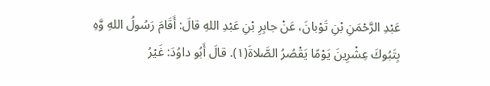عَبْدِ الرَّحْمَنِ بْنِ تَوْبانَ، عَنْ جابِرِ بْنِ عَبْدِ اللهِ قالَ: أَقَامَ رَسُولُ اللهِ وَّهِ بِتَبُوكَ عِشْرِينَ يَوْمًا يَقْصُرُ الصَّلاةَ(١). قالَ أَبُو داوُدَ: غَيْرُ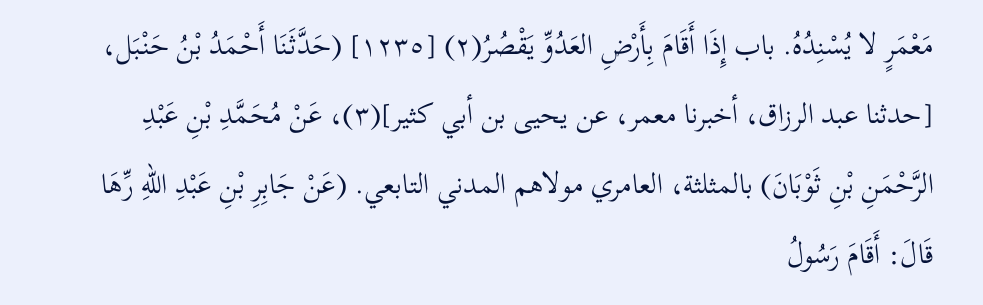مَعْمَرٍ لا يُسْنِدُهُ. باب إِذَا أَقَامَ بِأَرْضِ العَدُوِّ يَقْصُرُ(٢) [١٢٣٥] (حَدَّثَنَا أَحْمَدُ بْنُ حَنْبَل، [حدثنا عبد الرزاق، أخبرنا معمر، عن يحيى بن أبي كثير](٣)، عَنْ مُحَمَّدِ بْنِ عَبْدِ الرَّحْمَنِ بْنِ ثَوْبَانَ) بالمثلثة، العامري مولاهم المدني التابعي. (عَنْ جَابِرِ بْنِ عَبْدِ اللهِ رِّهَا قَالَ: أَقَامَ رَسُولُ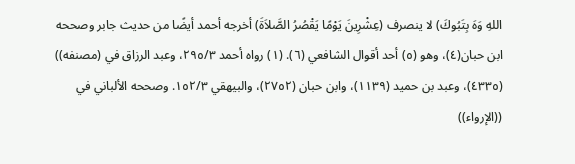اللهِ وَهَ بِتَبُوكَ) لا ينصرف (عِشْرِينَ يَوْمًا يَقْصُرُ الصَّلاَةَ) أخرجه أحمد أيضًا من حديث جابر وصححه ابن حبان(٤)، وهو (٥) أحد أقوال الشافعي (٦). (١) رواه أحمد ٢٩٥/٣، وعبد الرزاق في (مصنفه)) (٤٣٣٥)، وعبد بن حميد (١١٣٩)، وابن حبان (٢٧٥٢)، والبيهقي ١٥٢/٣. وصححه الألباني في ((الإرواء))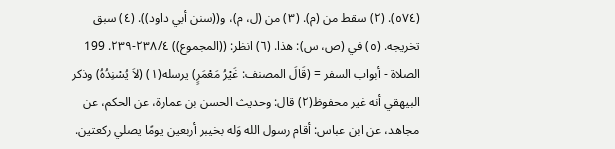(٥٧٤). (٢) سقط من (م). (٣) من (ل، م)، و((سنن أبي داود)). (٤) سبق تخريجه. (٥) في (ص، س): هذا. (٦) انظر: ((المجموع)) ٢٣٨/٤-٢٣٩. 199 الصلاة - أبواب السفر = (قَالَ المصنف: غَيْرُ مَعْمَرٍ) يرسله(١) (لاَ يُسْنِدُهُ) وذكر البيهقي أنه غير محفوظ(٢) قال: وحديث الحسن بن عمارة، عن الحكم، عن مجاهد، عن ابن عباس: أقام رسول الله وَله بخيبر أربعين يومًا يصلي ركعتين.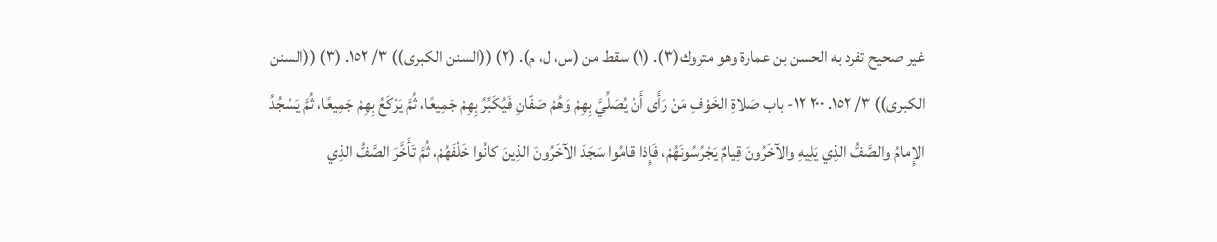غير صحيح تفرد به الحسن بن عمارة وهو متروك(٣). (١) سقط من (س، ل، م). (٢) ((السنن الكبرى)) ٣/ ١٥٢. (٣) ((السنن الكبرى)) ٣/ ١٥٢. ٢٠٠ ١٢- باب صَلاةِ الخَوْفِ مَنْ رَأَى أَنْ يُصَلِّيَّ بِهِمْ وَهُمْ صَفّانِ فَيُكَبِّرُ بِهِمْ جَمِيعًا، ثُمَّ يَرْكَعُ بِهِمْ جَمِيعًا، ثُمَّ يَسْجُدُ الإِمامُ والصَّفُّ الذِي يَلِيهِ والآخَرُونَ قِيامٌ يَجْرُسُونَهُمْ، فَإِذا قامُوا سَجَدَ الآخَرُونَ الذِينَ كانُوا خَلْفَهُمْ، ثُمَّ تَأَخَّرَ الصَّفُّ الذِي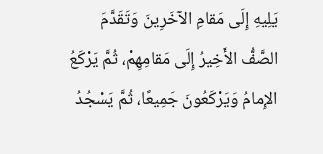يَلِيهِ إِلَى مَقامِ الآخَرِينَ وَتَقَدَّمَ الصَّفُّ الأَخِيرُ إِلَى مَقامِهِمْ، ثُمَّ يَرْكَعُ الإِمامُ وَيَرْكَعُونَ جَمِيعًا، ثُمَّ يَسْجُدُ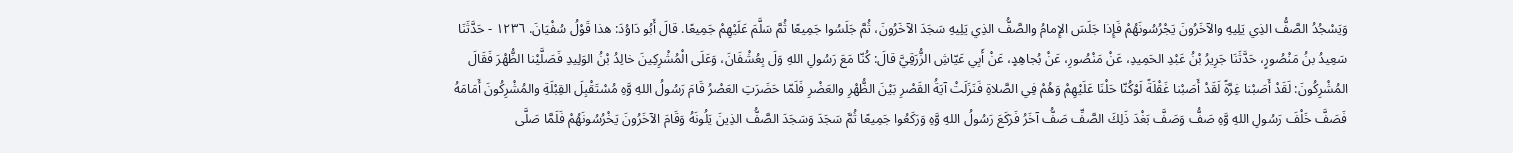وَيَسْجُدُ الصَّفُّ الذِي يَلِيهِ والآخَرُونَ يَجْرُسُونَهُمْ فَإِذا جَلَسَ الإِمامُ والصَّفُّ الذِي يَلِيهِ سَجَدَ الآخَرُونَ، ثُمَّ جَلَسُوا جَمِيعًا ثُمَّ سَلَّمَ عَلَيْهِمْ جَمِيعًا. قالَ أَبُو دَاوُدَ: هذا قَوْلُ سُفْيَانَ. ١٢٣٦ - حَدَّثَنَا سَعِيدُ بنُ مَنْصُورٍ، حَدَّثَنَا جَرِيرُ بْنُ عَبْدِ الحَمِيدِ، عَنْ مَنْصُورِ، عَنْ بُجاهِدٍ، عَنْ أَبِي عَيّاشِ الزُّرَقِيَّ قالَ: كُنّا مَعَ رَسُولِ اللهِ وَلَ بِعُشْفَانَ، وَعَلَى الْمُشْرِكِينَ خالِدُ بْنُ الوَلِيدِ فَصَلَّيْنا الظُّهْرَ فَقَالَ المُشْرِكُونَ: لَقَدْ أَصَبْنا غِرَّةً لَقَدْ أَصَبْنا غَقْلَةً لَوْكُنّا حَلْنَا عَلَيْهِمْ وَهُمْ فِي الصَّلاةِ فَنَزَلَتْ آيَةُ القَصْرِ بَيْنَ الظُّهْرِ والعَضْرِ فَلَمّا حَضَرَتِ العَصْرُ قَامَ رَسُولُ اللهِ وَّهِ مُسْتَقْبِلَ القِبْلَةِ والمُشْرِكُونَ أَمَامَهُ فَصَفَّ خَلْفَ رَسُولِ اللهِ وَّهِ صَفُّ وَصَفَّ بَغْدَ ذَلِكَ الصَّفِّ صَفُّ آخَرُ فَرَكَعَ رَسُولُ اللهِ وَّهِ وَرَكَعُوا جَمِيعًا ثُمَّ سَجَدَ وَسَجَدَ الصَّفُّ الذِينَ يَلُونَهُ وَقَامَ الآخَرُونَ يَخْرُسُونَهُمْ فَلَمَّا صَلَّى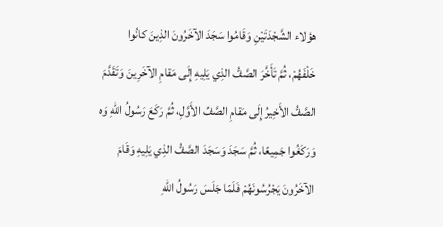هؤلاء الشَّجْدَتَيْنِ وَقَامُوا سَجَدَ الآخَرُونَ الذِينَ كانُوا خَلْفَهُمْ، ثُمَّ تَأَخَّرَ الصَّفُّ الذِي يَلِيهِ إِلَى مَقامِ الآخَرِينَ وَتَقَدَّمَ الصَّفُّ الأَخِيرُ إِلَى مَقامِ الصَّفِّ الأَوَّلِ، ثُمَّ رَكَعَ رَسُولُ اللهِ وَه وَرَكَغُوا جَمِيعًا، ثُمَّ سَجَدَ وَسَجَدَ الصَّفُّ الذِي يَلِيهِ وَقَامَ الآخَرُونَ يَجْرُسُونَهُمْ فَلَمّا جَلَسَ رَسُولُ اللهِ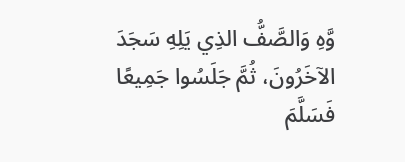وَّهِ وَالصَّفُّ الذِي يَلِهِ سَجَدَ الآخَرُونَ، ثُمَّ جَلَسُوا جَمِيعًا فَسَلَّمَ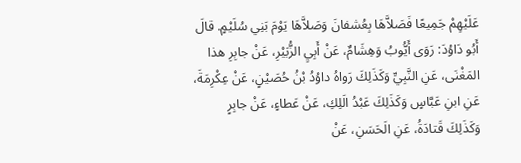عَلَيْهِمْ جَمِيعًا فَصَلاَّهَا بِعُشفانَ وَصَلاَّهَا يَوْمَ بَنِي سُلَيْمٍ. قالَ أَبُو دَاوُدَ: رَوَى أَيُّوبُ وَهِشَامٌ، عَنْ أَبِيِ الزُّبَيْرِ، عَنْ جابِرِ هذا المَغْنَى، عَنِ النَّبِيِّ وَكَذَلِكَ رَواهُ داوُدُ بْنُ حُصَيْنٍ، عَنْ عِكْرِمَةَ، عَنِ ابنِ عَبَّاسٍ وَكَذَلِكَ عَبْدُ الَلِكِ، عَنْ عَطاءٍ، عَنْ جابِرٍ وَكَذَلِكَ قَتادَةُ، عَنِ الَحَسَنِ، عَنْ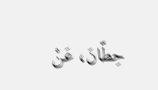حِطّانَ، عَنْ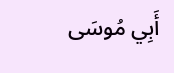أَبِي مُوسَى